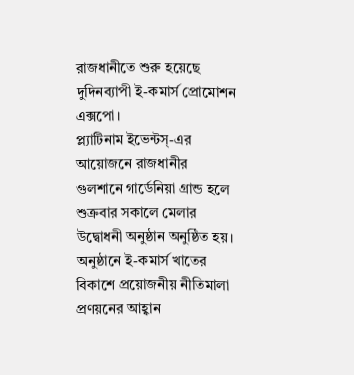রাজধানীতে শুরু হয়েছে দুদিনব্যাপী ই-কমার্স প্রোমোশন এক্সপো।
প্ল্যাটিনাম ইভেন্টস্-এর আয়োজনে রাজধানীর গুলশানে গার্ডেনিয়া গ্রান্ড হলে শুক্রবার সকালে মেলার উদ্বোধনী অনুষ্ঠান অনুষ্ঠিত হয়। অনুষ্ঠানে ই-কমার্স খাতের বিকাশে প্রয়োজনীয় নীতিমালা প্রণয়নের আহ্বান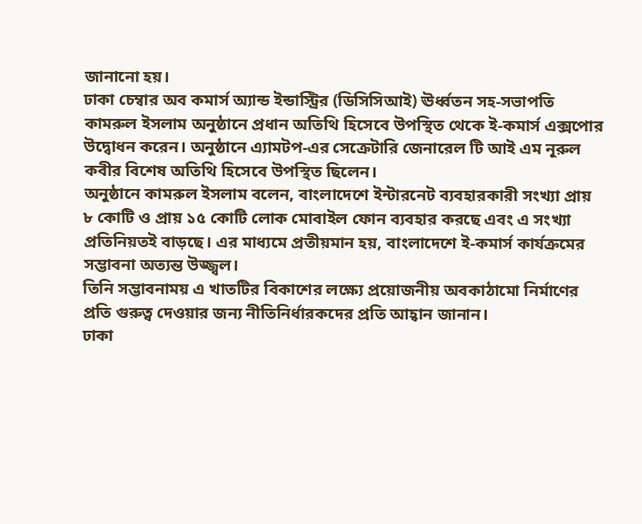জানানো হয়।
ঢাকা চেম্বার অব কমার্স অ্যান্ড ইন্ডাস্ট্রির (ডিসিসিআই) ঊর্ধ্বতন সহ-সভাপতি কামরুল ইসলাম অনুষ্ঠানে প্রধান অতিথি হিসেবে উপস্থিত থেকে ই-কমার্স এক্সপোর উদ্বোধন করেন। অনুষ্ঠানে এ্যামটপ-এর সেক্রেটারি জেনারেল টি আই এম নূরুল কবীর বিশেষ অতিথি হিসেবে উপস্থিত ছিলেন।
অনুষ্ঠানে কামরুল ইসলাম বলেন, বাংলাদেশে ইন্টারনেট ব্যবহারকারী সংখ্যা প্রায় ৮ কোটি ও প্রায় ১৫ কোটি লোক মোবাইল ফোন ব্যবহার করছে এবং এ সংখ্যা প্রতিনিয়তই বাড়ছে। এর মাধ্যমে প্রতীয়মান হয়, বাংলাদেশে ই-কমার্স কার্যক্রমের সম্ভাবনা অত্যন্ত উজ্জ্বল।
তিনি সম্ভাবনাময় এ খাতটির বিকাশের লক্ষ্যে প্রয়োজনীয় অবকাঠামো নির্মাণের প্রতি গুরুত্ব দেওয়ার জন্য নীতিনির্ধারকদের প্রতি আহ্বান জানান।
ঢাকা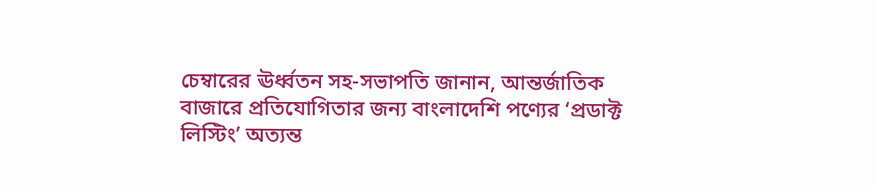চেম্বারের ঊর্ধ্বতন সহ-সভাপতি জানান, আন্তর্জাতিক বাজারে প্রতিযোগিতার জন্য বাংলাদেশি পণ্যের ‘প্রডাক্ট লিস্টিং’ অত্যন্ত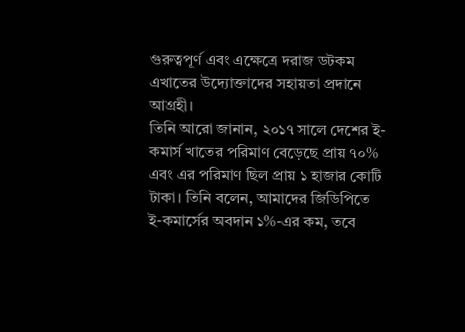গুরুত্বপূর্ণ এবং এক্ষেত্রে দরাজ ডটকম এখাতের উদ্যোক্তাদের সহায়তা প্রদানে আগ্রহী।
তিনি আরো জানান, ২০১৭ সালে দেশের ই-কমার্স খাতের পরিমাণ বেড়েছে প্রায় ৭০% এবং এর পরিমাণ ছিল প্রায় ১ হাজার কোটি টাকা। তিনি বলেন, আমাদের জিডিপিতে ই-কমার্সের অবদান ১%-এর কম, তবে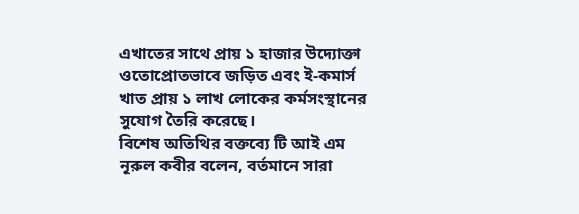এখাতের সাথে প্রায় ১ হাজার উদ্যোক্তা ওতোপ্রোতভাবে জড়িত এবং ই-কমার্স খাত প্রায় ১ লাখ লোকের কর্মসংস্থানের সুযোগ তৈরি করেছে।
বিশেষ অতিথির বক্তব্যে টি আই এম নূরুল কবীর বলেন, বর্তমানে সারা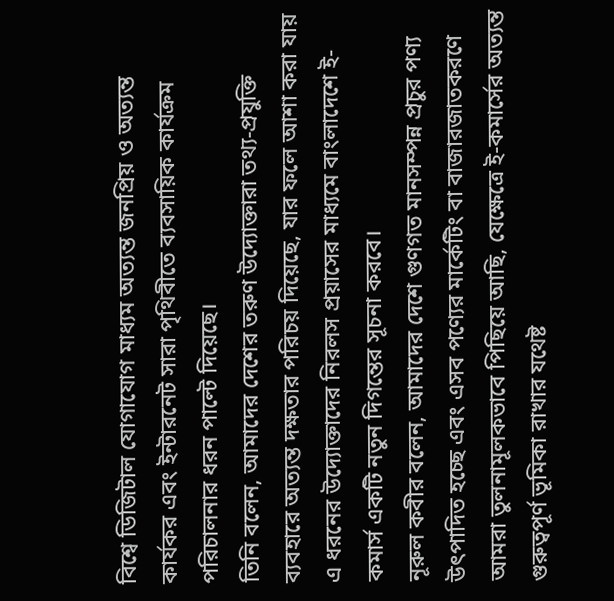বিশ্বে ডিজিটাল যোগাযোগ মাধ্যম অত্যন্ত জনপ্রিয় ও অত্যন্ত কার্যকর এবং ইন্টারনেট সারা পৃথিবীতে ব্যবসায়িক কার্যক্রম পরিচালনার ধরন পাল্টে দিয়েছে।
তিনি বলেন, আমাদের দেশের তরুণ উদ্যোক্তারা তথ্য-প্রযুক্তি ব্যবহারে অত্যন্ত দক্ষতার পরিচয় দিয়েছে, যার ফলে আশা করা যায় এ ধরনের উদ্যোক্তাদের নিরলস প্রয়াসের মাধ্যমে বাংলাদেশে ই-কমার্স একটি নতুন দিগন্তের সূচনা করবে।
নূরুল কবীর বলেন, আমাদের দেশে গুণগত মানসম্পন্ন প্রচুর পণ্য উৎপাদিত হচ্ছে এবং এসব পণ্যের মার্কেটিং বা বাজারজাতকরণে আমরা তুলনামূলকভাবে পিছিয়ে আছি, যেক্ষেত্রে ই-কমার্সের অত্যন্ত গুরুত্বপূর্ণ ভূমিকা রাখার যথেষ্ট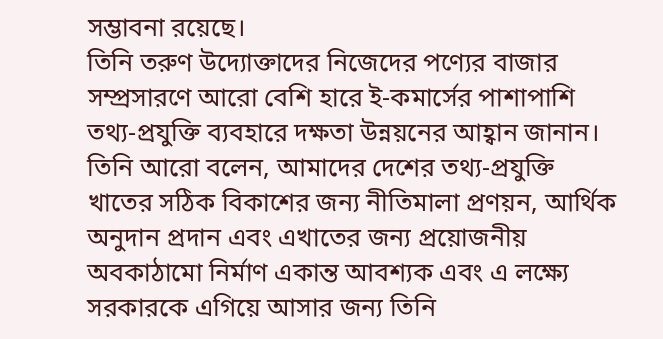সম্ভাবনা রয়েছে।
তিনি তরুণ উদ্যোক্তাদের নিজেদের পণ্যের বাজার সম্প্রসারণে আরো বেশি হারে ই-কমার্সের পাশাপাশি তথ্য-প্রযুক্তি ব্যবহারে দক্ষতা উন্নয়নের আহ্বান জানান।
তিনি আরো বলেন, আমাদের দেশের তথ্য-প্রযুক্তি খাতের সঠিক বিকাশের জন্য নীতিমালা প্রণয়ন, আর্থিক অনুদান প্রদান এবং এখাতের জন্য প্রয়োজনীয় অবকাঠামো নির্মাণ একান্ত আবশ্যক এবং এ লক্ষ্যে সরকারকে এগিয়ে আসার জন্য তিনি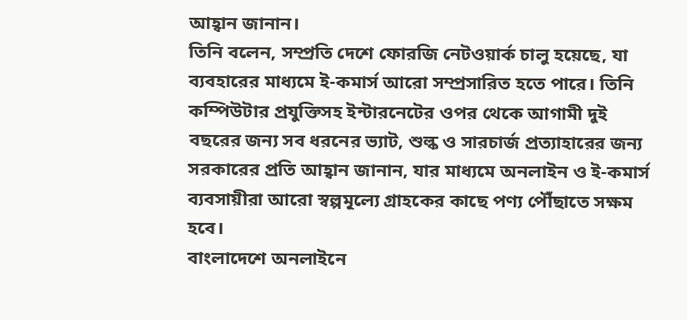আহ্বান জানান।
তিনি বলেন, সম্প্রতি দেশে ফোরজি নেটওয়ার্ক চালু হয়েছে, যা ব্যবহারের মাধ্যমে ই-কমার্স আরো সম্প্রসারিত হতে পারে। তিনি কম্পিউটার প্রযুক্তিসহ ইন্টারনেটের ওপর থেকে আগামী দুই বছরের জন্য সব ধরনের ভ্যাট, শুল্ক ও সারচার্জ প্রত্যাহারের জন্য সরকারের প্রতি আহ্বান জানান, যার মাধ্যমে অনলাইন ও ই-কমার্স ব্যবসায়ীরা আরো স্বল্পমূল্যে গ্রাহকের কাছে পণ্য পৌঁছাতে সক্ষম হবে।
বাংলাদেশে অনলাইনে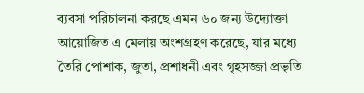ব্যবসা পরিচালনা করছে এমন ৬০ জন্য উদ্যোক্তা আয়োজিত এ মেলায় অংশগ্রহণ করেছে, যার মধ্যে তৈরি পোশাক, জুতা, প্রশাধনী এবং গৃহসজ্জা প্রভৃতি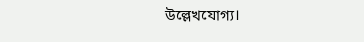উল্লেখযোগ্য।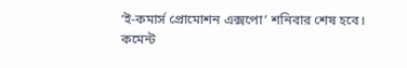‘ই-কমার্স প্রোমোশন এক্সপো’ শনিবার শেষ হবে।
কমেন্ট